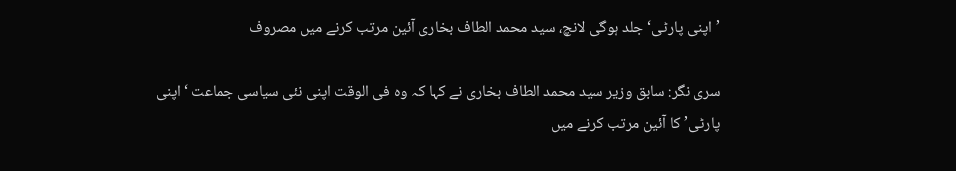’اپنی پارٹی‘ جلد ہوگی لانچ، سید محمد الطاف بخاری آئین مرتب کرنے میں مصروف

سری نگر: سابق وزیر سید محمد الطاف بخاری نے کہا کہ وہ فی الوقت اپنی نئی سیاسی جماعت ‘اپنی پارٹی’ کا آئین مرتب کرنے میں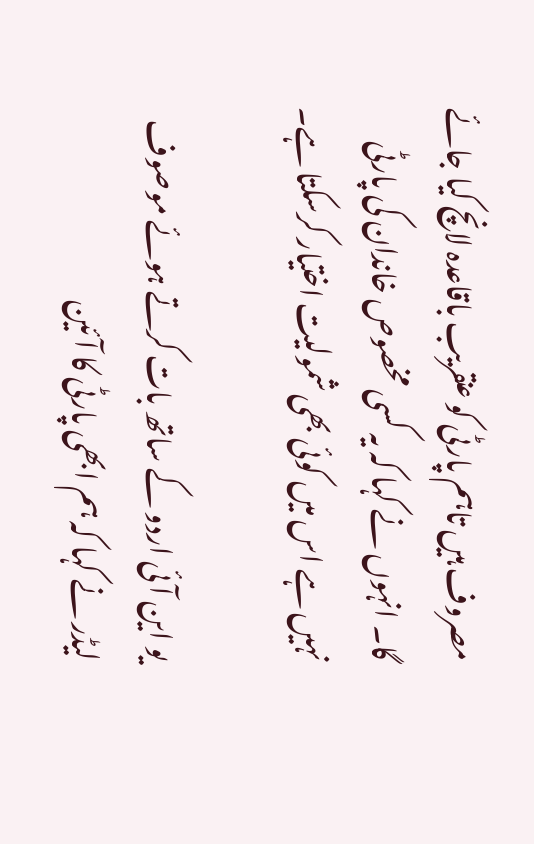مصروف ہیں تاہم پارٹی کو عنقریب باقاعدہ لانچ کیا جائے گا۔ انہوں نے کہا کہ یہ کسی مخصوص خاندان کی پارٹی نہیں ہے اس میں کوئی بھی شمولیت اختیار کرسکتا ہے۔

یو این آئی اردو کے ساتھ بات کرتے ہوئے موصوف لیڈر نے کہا کہ ہم ابھی پارٹی کا آئین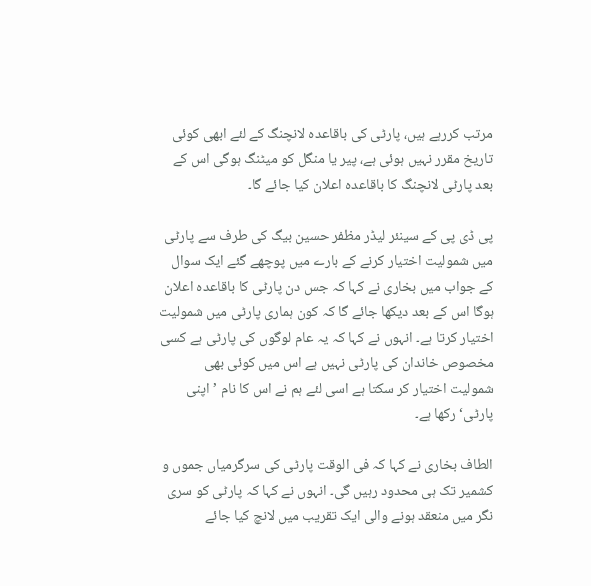مرتب کررہے ہیں، پارٹی کی باقاعدہ لانچنگ کے لئے ابھی کوئی تاریخ مقرر نہیں ہوئی ہے، پیر یا منگل کو میٹنگ ہوگی اس کے بعد پارٹی لانچنگ کا باقاعدہ اعلان کیا جائے گا۔

پی ڈی پی کے سینئر لیڈر مظفر حسین بیگ کی طرف سے پارٹی میں شمولیت اختیار کرنے کے بارے میں پوچھے گئے ایک سوال کے جواب میں بخاری نے کہا کہ جس دن پارٹی کا باقاعدہ اعلان ہوگا اس کے بعد دیکھا جائے گا کہ کون ہماری پارٹی میں شمولیت اختیار کرتا ہے۔ انہوں نے کہا کہ یہ عام لوگوں کی پارٹی ہے کسی مخصوص خاندان کی پارٹی نہیں ہے اس میں کوئی بھی شمولیت اختیار کر سکتا ہے اسی لئے ہم نے اس کا نام ’اپنی پارٹی‘ رکھا ہے۔

الطاف بخاری نے کہا کہ فی الوقت پارٹی کی سرگرمیاں جموں و کشمیر تک ہی محدود رہیں گی۔ انہوں نے کہا کہ پارٹی کو سری نگر میں منعقد ہونے والی ایک تقریب میں لانچ کیا جائے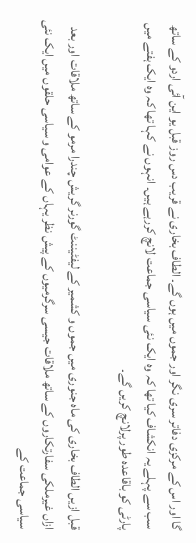گا اور اس کے مرکزی دفاتر سری نگر اور جموں میں ہوں گے۔ الطاف بخاری نے قریب دس روز قبل یو این آئی اردو کے ساتھ سب سے پہلے یہ انکشاف کیا تھا کہ وہ ایک نئی سیاسی جماعت لانچ کررہے ہیں۔ انہوں نے کہا تھا کہ وہ ایک ہفتے میں پارٹی کو باقاعدہ طور پرلانچ کریں گے۔

قبل ازیں الطاف بخاری کی ماہ جنوری میں جموں و کشمیر کے لیفٹیننٹ گورنر گریش چندرا مرمو کے ساتھ ملاقات اور بعد ازاں غیرملکی سفارتکاروں کے ساتھ ملاقات جیسی سرگرمیوں کے پیش نظر یہاں کے عوامی و سیاسی حلقوں میں ایک نئی سیاسی جماعت کے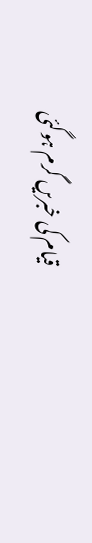قیام کی خبریں گرم ہوگئی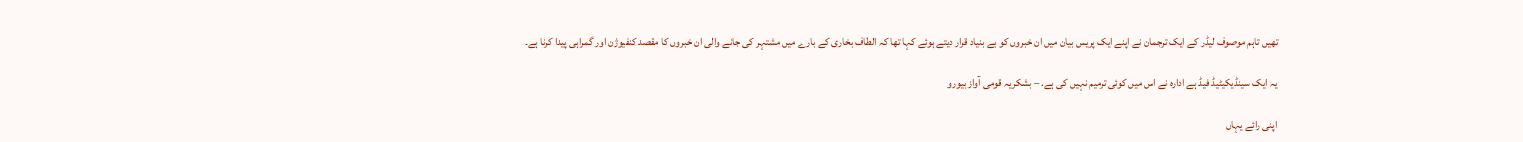تھیں تاہم موصوف لیڈر کے ایک ترجمان نے اپنے ایک پریس بیان میں ان خبروں کو بے بنیاد قرار دیتے ہوئے کہا تھا کہ الطاف بخاری کے بارے میں مشتہر کی جانے والی ان خبروں کا مقصد کنفیوژن اور گمراہی پیدا کرنا ہے۔

یہ ایک سینڈیکیٹیڈ فیڈ ہے ادارہ نے اس میں کوئی ترمیم نہیں کی ہے. – بشکریہ قومی آواز بیورو

اپنی رائے یہاں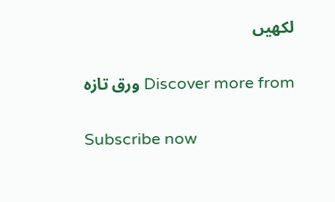لکھیں

Discover more from ورق تازہ

Subscribe now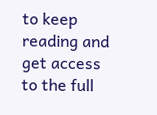to keep reading and get access to the full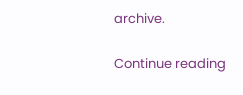archive.

Continue reading